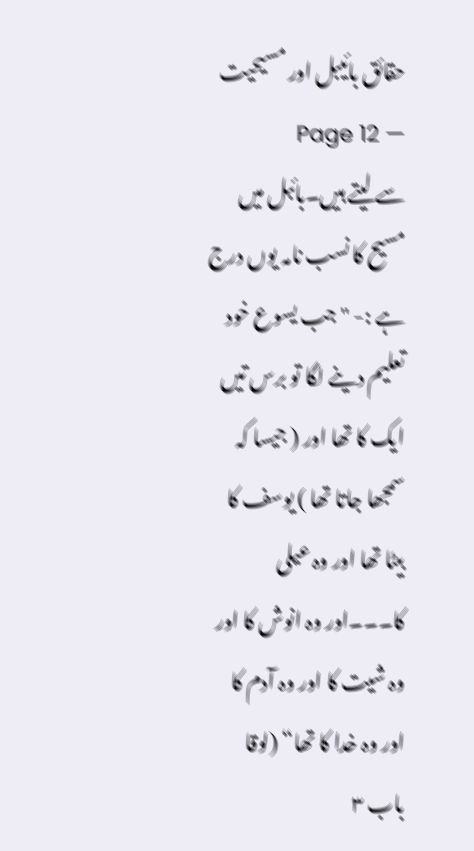حقائق بائیبل اور مسیحیت — Page 12
سے لیتے ہیں۔بائبل میں مسیح کا نسب نامہ یوں درج ہے :- " جب یسوع خود تعلیم دینے لگا تو برس تیں ایک کا تھا اور ( جیسا کہ سمجھا جاتا تھا ) یوسف کا بیٹا تھا اور وہ عیلی کا۔۔۔اور وہ انوش کا اور وہ شیت کا اور وہ آدم کا اور وہ خدا کا تھا“ (لوقا باب ۳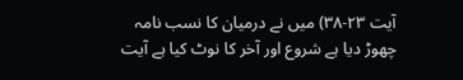آیت ۲۳-۳۸) میں نے درمیان کا نسب نامہ چھوڑ دیا ہے شروع اور آخر کا نوٹ کیا ہے آیت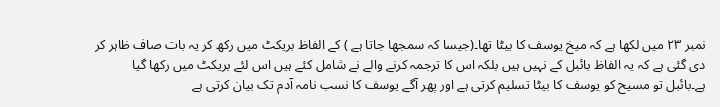نمبر ۲۳ میں لکھا ہے کہ میخ یوسف کا بیٹا تھا۔(جیسا کہ سمجھا جاتا ہے ) کے الفاظ بریکٹ میں رکھ کر یہ بات صاف ظاہر کر دی گئی ہے کہ یہ الفاظ بائبل کے نہیں ہیں بلکہ اس کا ترجمہ کرنے والے نے شامل کئے ہیں اس لئے بریکٹ میں رکھا گیا ہے۔بائبل تو مسیح کو یوسف کا بیٹا تسلیم کرتی ہے اور پھر آگے یوسف کا نسب نامہ آدم تک بیان کرتی ہے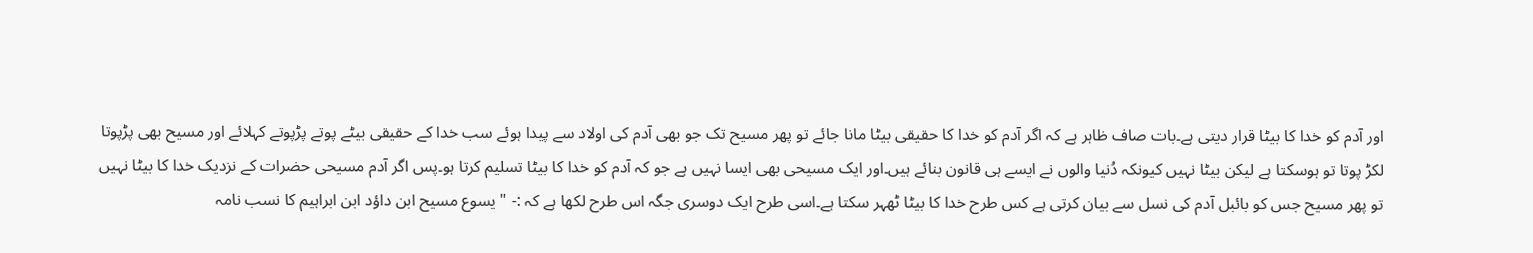اور آدم کو خدا کا بیٹا قرار دیتی ہے۔بات صاف ظاہر ہے کہ اگر آدم کو خدا کا حقیقی بیٹا مانا جائے تو پھر مسیح تک جو بھی آدم کی اولاد سے پیدا ہوئے سب خدا کے حقیقی بیٹے پوتے پڑپوتے کہلائے اور مسیح بھی پڑپوتا لکڑ پوتا تو ہوسکتا ہے لیکن بیٹا نہیں کیونکہ دُنیا والوں نے ایسے ہی قانون بنائے ہیں۔اور ایک مسیحی بھی ایسا نہیں ہے جو کہ آدم کو خدا کا بیٹا تسلیم کرتا ہو۔پس اگر آدم مسیحی حضرات کے نزدیک خدا کا بیٹا نہیں تو پھر مسیح جس کو بائبل آدم کی نسل سے بیان کرتی ہے کس طرح خدا کا بیٹا ٹھہر سکتا ہے۔اسی طرح ایک دوسری جگہ اس طرح لکھا ہے کہ :- " یسوع مسیح ابن داؤد ابن ابراہیم کا نسب نامہ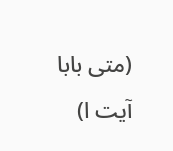(متی بابا آیت ا)